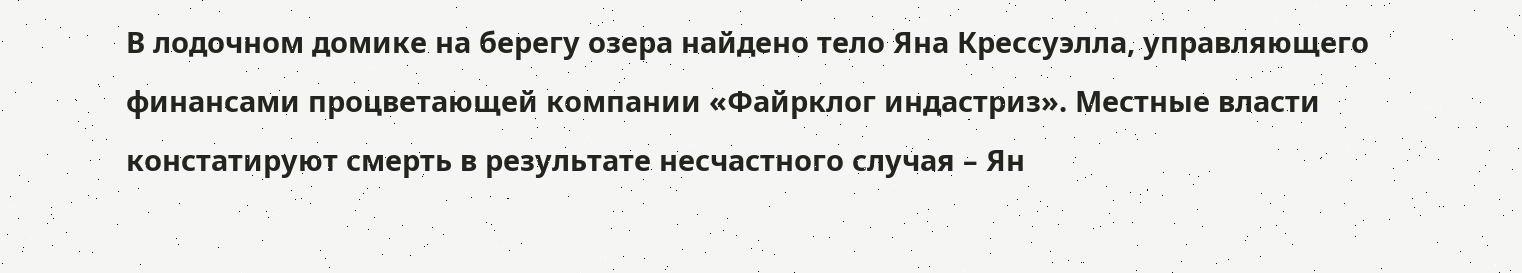В лодочном домике на берегу озера найдено тело Яна Крессуэлла, управляющего финансами процветающей компании «Файрклог индастриз». Местные власти констатируют смерть в результате несчастного случая – Ян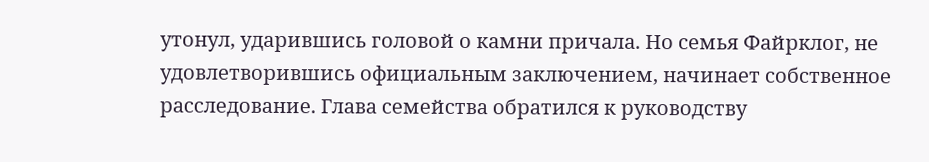утонул, ударившись головой о камни причала. Но семья Файрклог, не удовлетворившись официальным заключением, начинает собственное расследование. Глава семейства обратился к руководству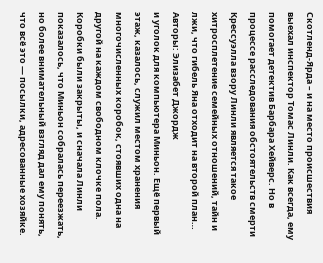Скотленд-Ярда – и на место происшествия выехал инспектор Томас Линли. Как всегда, ему помогает детектив Барбара Хейверс. Но в процессе расследования обстоятельств смерти Крессуэлла взору Линли является такое хитросплетение семейных отношений, тайн и лжи, что гибель Яна отходит на второй план…
Авторы: Элизабет Джордж
и уголок для компьютера Миньон. Ещё первый этаж, казалось, служил местом хранения многочисленных коробок, стоявших одна на другой на каждом свободном клочке пола. Коробки были закрыты, и сначала Линли показалось, что Миньон собралась переезжать, но более внимательный взгляд дал ему понять, что всё это — посылки, адресованные хозяйке.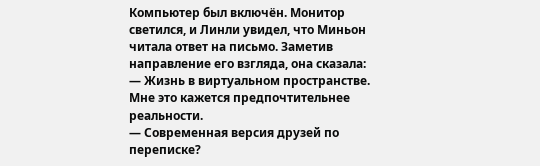Компьютер был включён. Монитор светился, и Линли увидел, что Миньон читала ответ на письмо. Заметив направление его взгляда, она сказала:
— Жизнь в виртуальном пространстве. Мне это кажется предпочтительнее реальности.
— Современная версия друзей по переписке?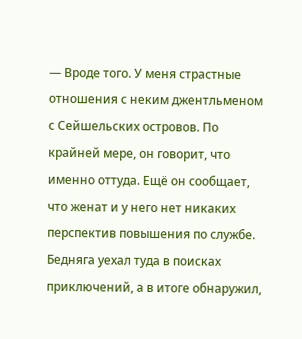— Вроде того. У меня страстные отношения с неким джентльменом с Сейшельских островов. По крайней мере, он говорит, что именно оттуда. Ещё он сообщает, что женат и у него нет никаких перспектив повышения по службе. Бедняга уехал туда в поисках приключений, а в итоге обнаружил,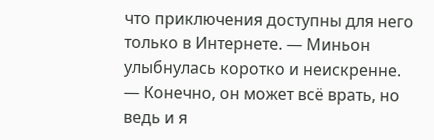что приключения доступны для него только в Интернете. — Миньон улыбнулась коротко и неискренне. — Конечно, он может всё врать, но ведь и я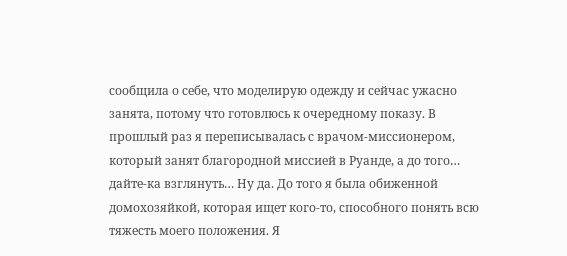сообщила о себе, что моделирую одежду и сейчас ужасно занята, потому что готовлюсь к очередному показу. В прошлый раз я переписывалась с врачом-миссионером, который занят благородной миссией в Руанде, а до того… дайте-ка взглянуть… Ну да. До того я была обиженной домохозяйкой, которая ищет кого-то, способного понять всю тяжесть моего положения. Я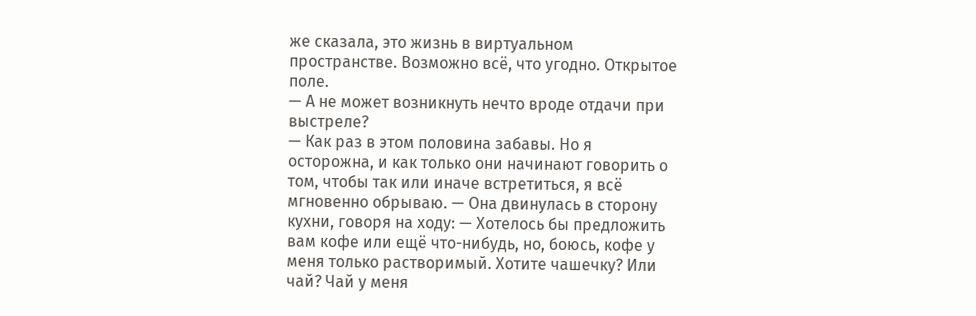же сказала, это жизнь в виртуальном пространстве. Возможно всё, что угодно. Открытое поле.
— А не может возникнуть нечто вроде отдачи при выстреле?
— Как раз в этом половина забавы. Но я осторожна, и как только они начинают говорить о том, чтобы так или иначе встретиться, я всё мгновенно обрываю. — Она двинулась в сторону кухни, говоря на ходу: — Хотелось бы предложить вам кофе или ещё что-нибудь, но, боюсь, кофе у меня только растворимый. Хотите чашечку? Или чай? Чай у меня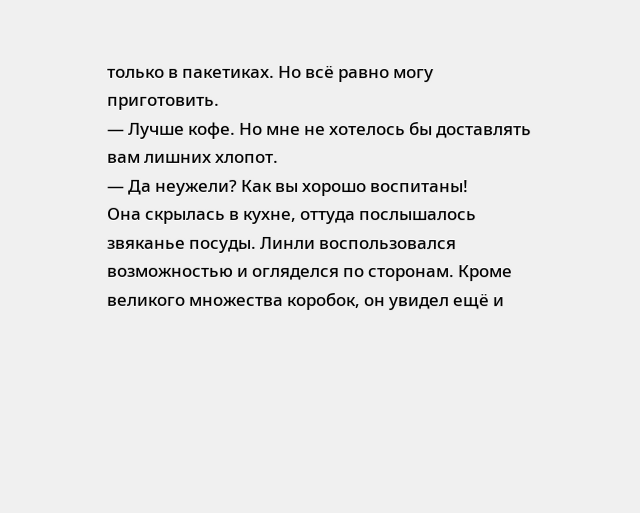только в пакетиках. Но всё равно могу приготовить.
— Лучше кофе. Но мне не хотелось бы доставлять вам лишних хлопот.
— Да неужели? Как вы хорошо воспитаны!
Она скрылась в кухне, оттуда послышалось звяканье посуды. Линли воспользовался возможностью и огляделся по сторонам. Кроме великого множества коробок, он увидел ещё и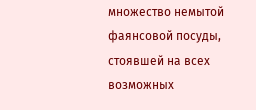множество немытой фаянсовой посуды, стоявшей на всех возможных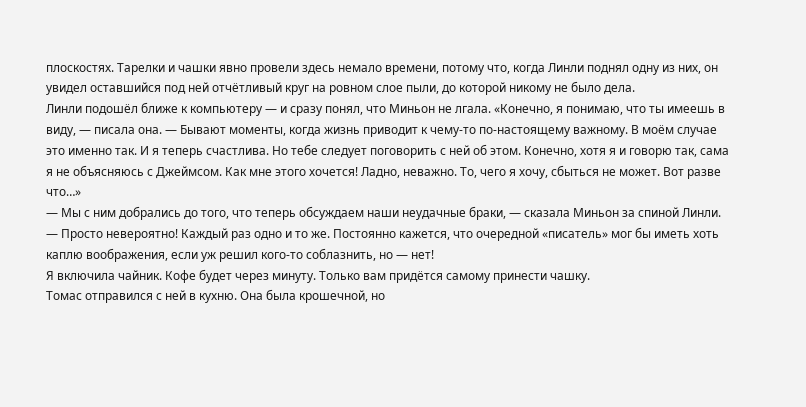плоскостях. Тарелки и чашки явно провели здесь немало времени, потому что, когда Линли поднял одну из них, он увидел оставшийся под ней отчётливый круг на ровном слое пыли, до которой никому не было дела.
Линли подошёл ближе к компьютеру — и сразу понял, что Миньон не лгала. «Конечно, я понимаю, что ты имеешь в виду, — писала она. — Бывают моменты, когда жизнь приводит к чему-то по-настоящему важному. В моём случае это именно так. И я теперь счастлива. Но тебе следует поговорить с ней об этом. Конечно, хотя я и говорю так, сама я не объясняюсь с Джеймсом. Как мне этого хочется! Ладно, неважно. То, чего я хочу, сбыться не может. Вот разве что…»
— Мы с ним добрались до того, что теперь обсуждаем наши неудачные браки, — сказала Миньон за спиной Линли. — Просто невероятно! Каждый раз одно и то же. Постоянно кажется, что очередной «писатель» мог бы иметь хоть каплю воображения, если уж решил кого-то соблазнить, но — нет!
Я включила чайник. Кофе будет через минуту. Только вам придётся самому принести чашку.
Томас отправился с ней в кухню. Она была крошечной, но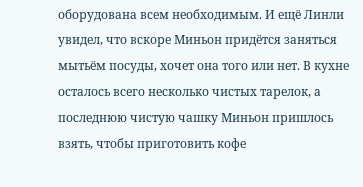оборудована всем необходимым. И ещё Линли увидел, что вскоре Миньон придётся заняться мытьём посуды, хочет она того или нет. В кухне осталось всего несколько чистых тарелок, а последнюю чистую чашку Миньон пришлось взять, чтобы приготовить кофе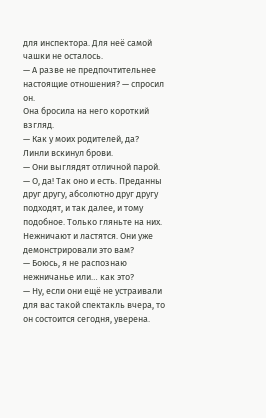для инспектора. Для неё самой чашки не осталось.
— А разве не предпочтительнее настоящие отношения? — спросил он.
Она бросила на него короткий взгляд.
— Как у моих родителей, да?
Линли вскинул брови.
— Они выглядят отличной парой.
— О, да! Так оно и есть. Преданны друг другу, абсолютно друг другу подходят, и так далее, и тому подобное. Только гляньте на них. Нежничают и ластятся. Они уже демонстрировали это вам?
— Боюсь, я не распознаю нежничанье или… как это?
— Ну, если они ещё не устраивали для вас такой спектакль вчера, то он состоится сегодня, уверена.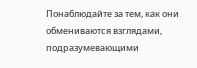Понаблюдайте за тем, как они обмениваются взглядами, подразумевающими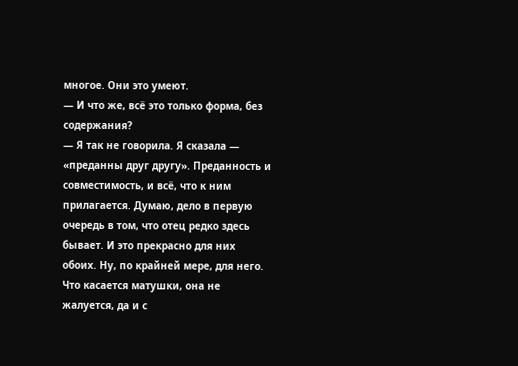многое. Они это умеют.
— И что же, всё это только форма, без содержания?
— Я так не говорила. Я сказала — «преданны друг другу». Преданность и совместимость, и всё, что к ним прилагается. Думаю, дело в первую очередь в том, что отец редко здесь бывает. И это прекрасно для них обоих. Ну, по крайней мере, для него. Что касается матушки, она не жалуется, да и с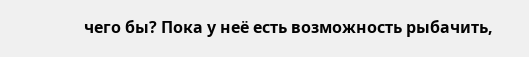чего бы? Пока у неё есть возможность рыбачить,